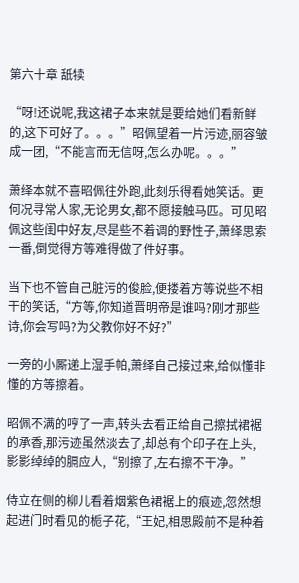第六十章 舐犊

“呀!还说呢,我这裙子本来就是要给她们看新鲜的,这下可好了。。。”昭佩望着一片污迹,丽容皱成一团,“不能言而无信呀,怎么办呢。。。”

萧绎本就不喜昭佩往外跑,此刻乐得看她笑话。更何况寻常人家,无论男女,都不愿接触马匹。可见昭佩这些闺中好友,尽是些不着调的野性子,萧绎思索一番,倒觉得方等难得做了件好事。

当下也不管自己脏污的俊脸,便搂着方等说些不相干的笑话,“方等,你知道晋明帝是谁吗?刚才那些诗,你会写吗?为父教你好不好?”

一旁的小厮递上湿手帕,萧绎自己接过来,给似懂非懂的方等擦着。

昭佩不满的哼了一声,转头去看正给自己擦拭裙裾的承香,那污迹虽然淡去了,却总有个印子在上头,影影绰绰的膈应人,“别擦了,左右擦不干净。”

侍立在侧的柳儿看着烟紫色裙裾上的痕迹,忽然想起进门时看见的栀子花,“王妃,相思殿前不是种着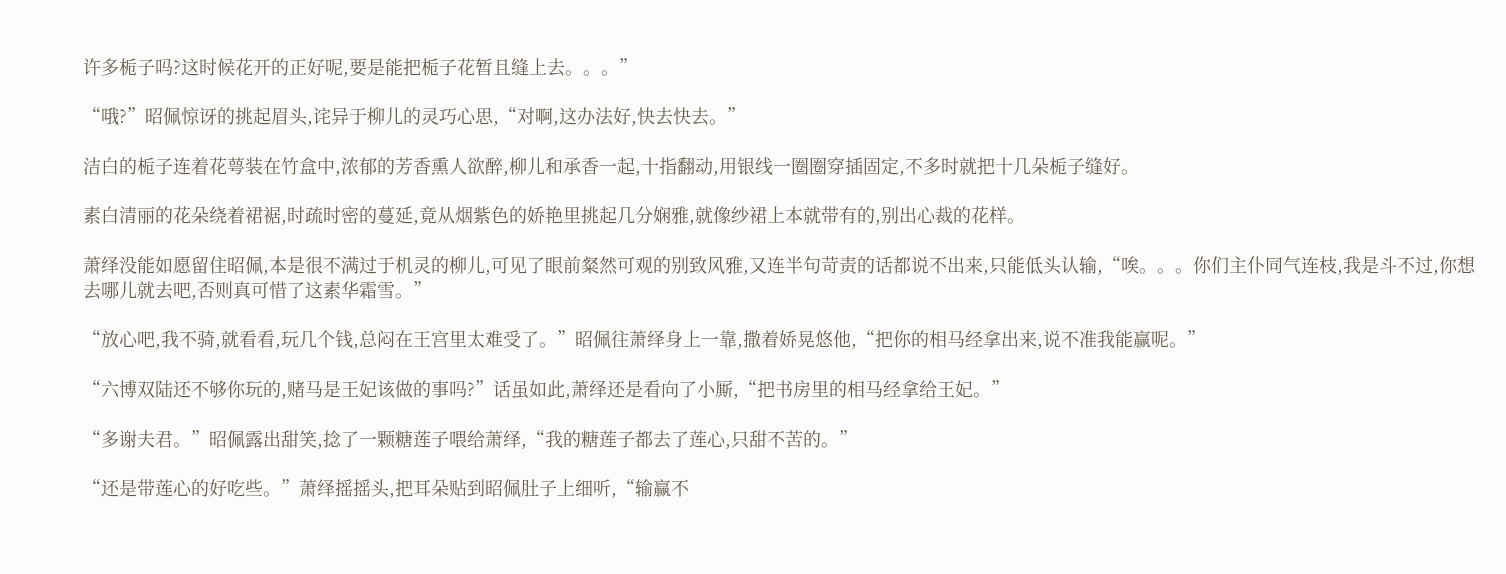许多栀子吗?这时候花开的正好呢,要是能把栀子花暂且缝上去。。。”

“哦?”昭佩惊讶的挑起眉头,诧异于柳儿的灵巧心思,“对啊,这办法好,快去快去。”

洁白的栀子连着花萼装在竹盒中,浓郁的芳香熏人欲醉,柳儿和承香一起,十指翻动,用银线一圈圈穿插固定,不多时就把十几朵栀子缝好。

素白清丽的花朵绕着裙裾,时疏时密的蔓延,竟从烟紫色的娇艳里挑起几分娴雅,就像纱裙上本就带有的,别出心裁的花样。

萧绎没能如愿留住昭佩,本是很不满过于机灵的柳儿,可见了眼前粲然可观的别致风雅,又连半句苛责的话都说不出来,只能低头认输,“唉。。。你们主仆同气连枝,我是斗不过,你想去哪儿就去吧,否则真可惜了这素华霜雪。”

“放心吧,我不骑,就看看,玩几个钱,总闷在王宫里太难受了。”昭佩往萧绎身上一靠,撒着娇晃悠他,“把你的相马经拿出来,说不准我能赢呢。”

“六博双陆还不够你玩的,赌马是王妃该做的事吗?”话虽如此,萧绎还是看向了小厮,“把书房里的相马经拿给王妃。”

“多谢夫君。”昭佩露出甜笑,捻了一颗糖莲子喂给萧绎,“我的糖莲子都去了莲心,只甜不苦的。”

“还是带莲心的好吃些。”萧绎摇摇头,把耳朵贴到昭佩肚子上细听,“输赢不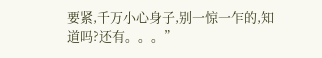要紧,千万小心身子,别一惊一乍的,知道吗?还有。。。”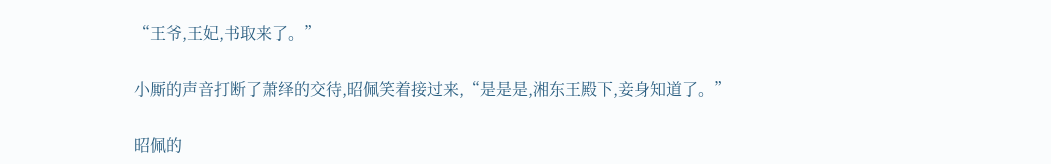“王爷,王妃,书取来了。”

小厮的声音打断了萧绎的交待,昭佩笑着接过来,“是是是,湘东王殿下,妾身知道了。”

昭佩的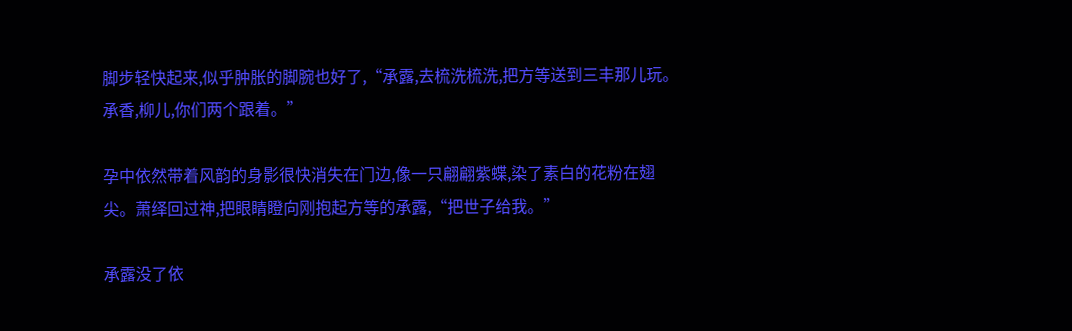脚步轻快起来,似乎肿胀的脚腕也好了,“承露,去梳洗梳洗,把方等送到三丰那儿玩。承香,柳儿,你们两个跟着。”

孕中依然带着风韵的身影很快消失在门边,像一只翩翩紫蝶,染了素白的花粉在翅尖。萧绎回过神,把眼睛瞪向刚抱起方等的承露,“把世子给我。”

承露没了依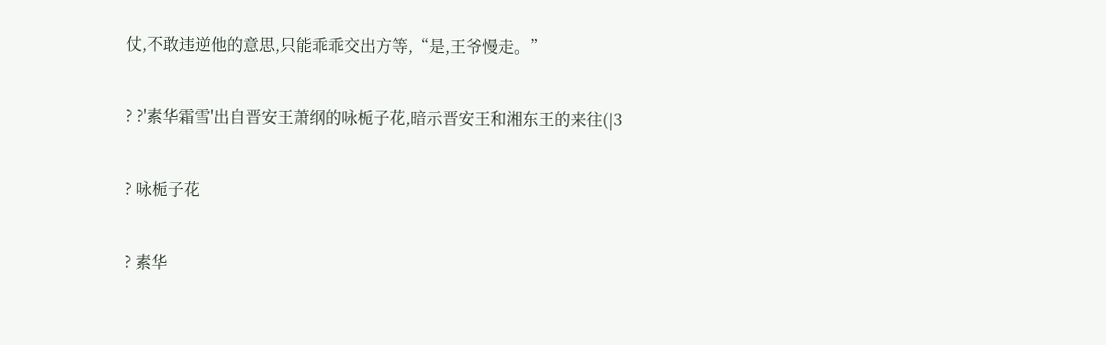仗,不敢违逆他的意思,只能乖乖交出方等,“是,王爷慢走。”

? ?'素华霜雪'出自晋安王萧纲的咏栀子花,暗示晋安王和湘东王的来往(|3

? 咏栀子花

? 素华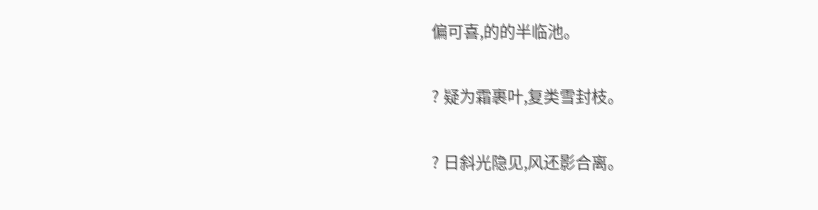偏可喜,的的半临池。

? 疑为霜裹叶,复类雪封枝。

? 日斜光隐见,风还影合离。